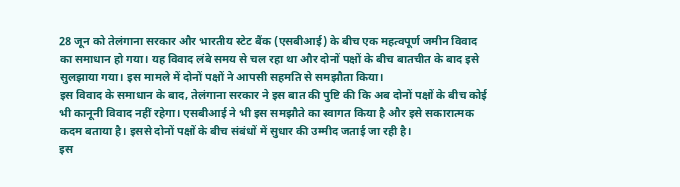28 जून को तेलंगाना सरकार और भारतीय स्टेट बैंक (एसबीआई) के बीच एक महत्वपूर्ण जमीन विवाद का समाधान हो गया। यह विवाद लंबे समय से चल रहा था और दोनों पक्षों के बीच बातचीत के बाद इसे सुलझाया गया। इस मामले में दोनों पक्षों ने आपसी सहमति से समझौता किया।
इस विवाद के समाधान के बाद, तेलंगाना सरकार ने इस बात की पुष्टि की कि अब दोनों पक्षों के बीच कोई भी कानूनी विवाद नहीं रहेगा। एसबीआई ने भी इस समझौते का स्वागत किया है और इसे सकारात्मक कदम बताया है। इससे दोनों पक्षों के बीच संबंधों में सुधार की उम्मीद जताई जा रही है।
इस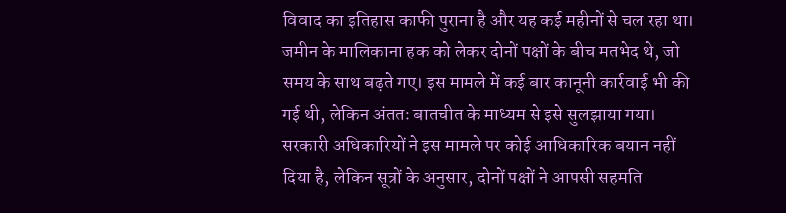विवाद का इतिहास काफी पुराना है और यह कई महीनों से चल रहा था। जमीन के मालिकाना हक को लेकर दोनों पक्षों के बीच मतभेद थे, जो समय के साथ बढ़ते गए। इस मामले में कई बार कानूनी कार्रवाई भी की गई थी, लेकिन अंततः बातचीत के माध्यम से इसे सुलझाया गया।
सरकारी अधिकारियों ने इस मामले पर कोई आधिकारिक बयान नहीं दिया है, लेकिन सूत्रों के अनुसार, दोनों पक्षों ने आपसी सहमति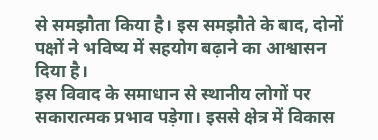से समझौता किया है। इस समझौते के बाद, दोनों पक्षों ने भविष्य में सहयोग बढ़ाने का आश्वासन दिया है।
इस विवाद के समाधान से स्थानीय लोगों पर सकारात्मक प्रभाव पड़ेगा। इससे क्षेत्र में विकास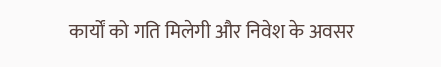कार्यों को गति मिलेगी और निवेश के अवसर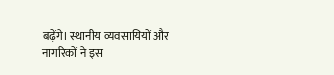बढ़ेंगे। स्थानीय व्यवसायियों और नागरिकों ने इस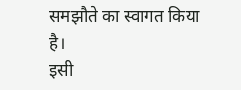समझौते का स्वागत किया है।
इसी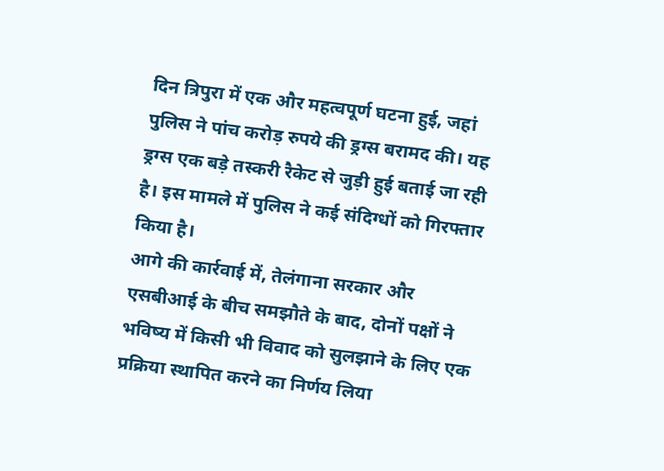दिन त्रिपुरा में एक और महत्वपूर्ण घटना हुई, जहां पुलिस ने पांच करोड़ रुपये की ड्रग्स बरामद की। यह ड्रग्स एक बड़े तस्करी रैकेट से जुड़ी हुई बताई जा रही है। इस मामले में पुलिस ने कई संदिग्धों को गिरफ्तार किया है।
आगे की कार्रवाई में, तेलंगाना सरकार और एसबीआई के बीच समझौते के बाद, दोनों पक्षों ने भविष्य में किसी भी विवाद को सुलझाने के लिए एक प्रक्रिया स्थापित करने का निर्णय लिया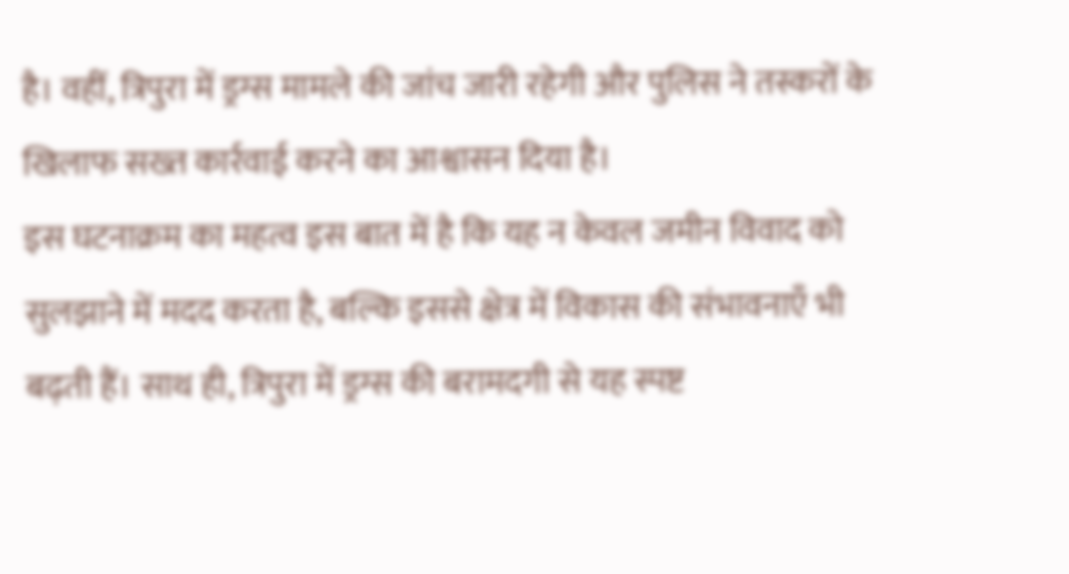है। वहीं, त्रिपुरा में ड्रग्स मामले की जांच जारी रहेगी और पुलिस ने तस्करों के खिलाफ सख्त कार्रवाई करने का आश्वासन दिया है।
इस घटनाक्रम का महत्व इस बात में है कि यह न केवल जमीन विवाद को सुलझाने में मदद करता है, बल्कि इससे क्षेत्र में विकास की संभावनाएँ भी बढ़ती हैं। साथ ही, त्रिपुरा में ड्रग्स की बरामदगी से यह स्पष्ट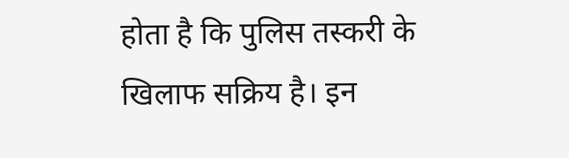होता है कि पुलिस तस्करी के खिलाफ सक्रिय है। इन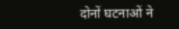दोनों घटनाओं ने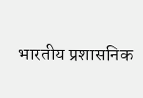भारतीय प्रशासनिक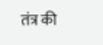तंत्र की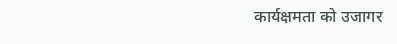कार्यक्षमता को उजागर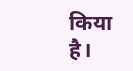किया है।